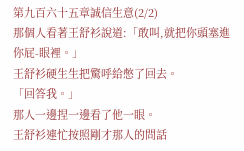第九百六十五章誠信生意(2/2)
那個人看著王舒衫說道:「敢叫,就把你頭塞進你屁-眼裡。」
王舒衫硬生生把驚呼給憋了回去。
「回答我。」
那人一邊捏一邊看了他一眼。
王舒衫連忙按照剛才那人的問話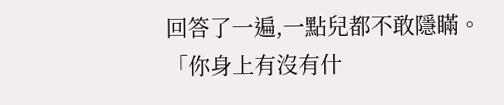回答了一遍,一點兒都不敢隱瞞。
「你身上有沒有什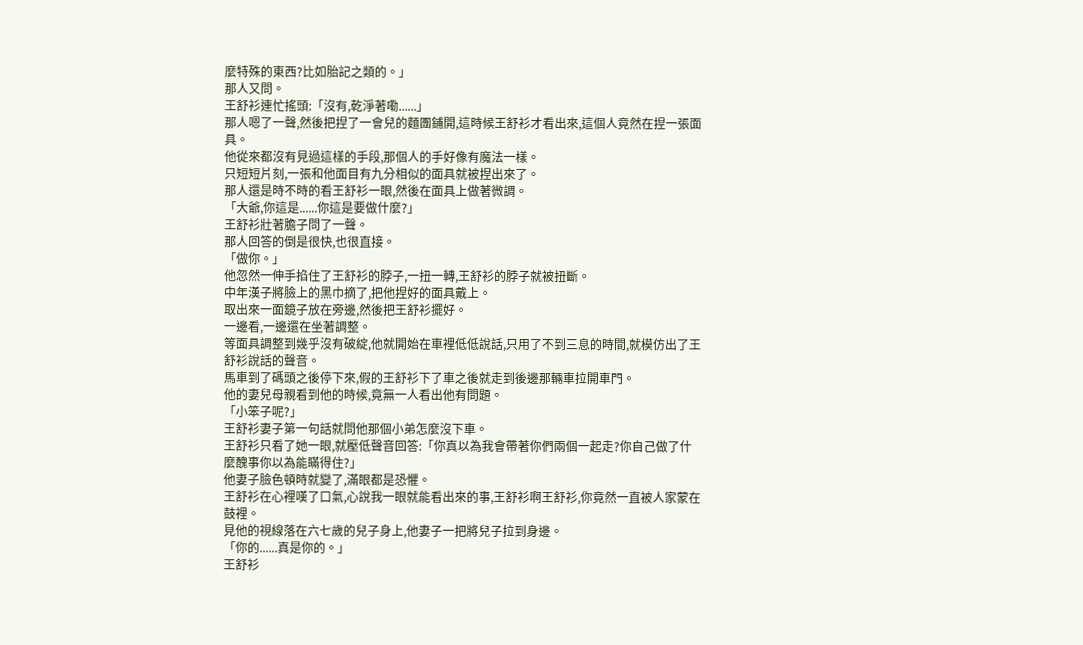麼特殊的東西?比如胎記之類的。」
那人又問。
王舒衫連忙搖頭:「沒有,乾淨著嘞......」
那人嗯了一聲,然後把捏了一會兒的麵團鋪開,這時候王舒衫才看出來,這個人竟然在捏一張面具。
他從來都沒有見過這樣的手段,那個人的手好像有魔法一樣。
只短短片刻,一張和他面目有九分相似的面具就被捏出來了。
那人還是時不時的看王舒衫一眼,然後在面具上做著微調。
「大爺,你這是......你這是要做什麼?」
王舒衫壯著膽子問了一聲。
那人回答的倒是很快,也很直接。
「做你。」
他忽然一伸手掐住了王舒衫的脖子,一扭一轉,王舒衫的脖子就被扭斷。
中年漢子將臉上的黑巾摘了,把他捏好的面具戴上。
取出來一面鏡子放在旁邊,然後把王舒衫擺好。
一邊看,一邊還在坐著調整。
等面具調整到幾乎沒有破綻,他就開始在車裡低低說話,只用了不到三息的時間,就模仿出了王舒衫說話的聲音。
馬車到了碼頭之後停下來,假的王舒衫下了車之後就走到後邊那輛車拉開車門。
他的妻兒母親看到他的時候,竟無一人看出他有問題。
「小笨子呢?」
王舒衫妻子第一句話就問他那個小弟怎麼沒下車。
王舒衫只看了她一眼,就壓低聲音回答:「你真以為我會帶著你們兩個一起走?你自己做了什麼醜事你以為能瞞得住?」
他妻子臉色頓時就變了,滿眼都是恐懼。
王舒衫在心裡嘆了口氣,心說我一眼就能看出來的事,王舒衫啊王舒衫,你竟然一直被人家蒙在鼓裡。
見他的視線落在六七歲的兒子身上,他妻子一把將兒子拉到身邊。
「你的......真是你的。」
王舒衫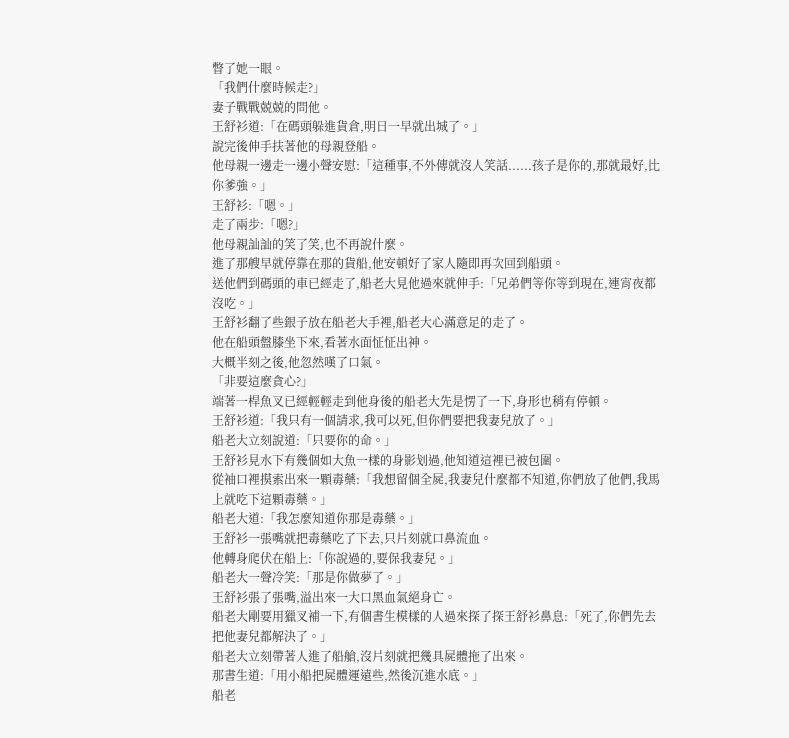瞥了她一眼。
「我們什麼時候走?」
妻子戰戰兢兢的問他。
王舒衫道:「在碼頭躲進貨倉,明日一早就出城了。」
說完後伸手扶著他的母親登船。
他母親一邊走一邊小聲安慰:「這種事,不外傳就沒人笑話......孩子是你的,那就最好,比你爹強。」
王舒衫:「嗯。」
走了兩步:「嗯?」
他母親訕訕的笑了笑,也不再說什麼。
進了那艘早就停靠在那的貨船,他安頓好了家人隨即再次回到船頭。
送他們到碼頭的車已經走了,船老大見他過來就伸手:「兄弟們等你等到現在,連宵夜都沒吃。」
王舒衫翻了些銀子放在船老大手裡,船老大心滿意足的走了。
他在船頭盤膝坐下來,看著水面怔怔出神。
大概半刻之後,他忽然嘆了口氣。
「非要這麼貪心?」
端著一桿魚叉已經輕輕走到他身後的船老大先是愣了一下,身形也稍有停頓。
王舒衫道:「我只有一個請求,我可以死,但你們要把我妻兒放了。」
船老大立刻說道:「只要你的命。」
王舒衫見水下有幾個如大魚一樣的身影划過,他知道這裡已被包圍。
從袖口裡摸索出來一顆毒藥:「我想留個全屍,我妻兒什麼都不知道,你們放了他們,我馬上就吃下這顆毒藥。」
船老大道:「我怎麼知道你那是毒藥。」
王舒衫一張嘴就把毒藥吃了下去,只片刻就口鼻流血。
他轉身爬伏在船上:「你說過的,要保我妻兒。」
船老大一聲冷笑:「那是你做夢了。」
王舒衫張了張嘴,溢出來一大口黑血氣絕身亡。
船老大剛要用獵叉補一下,有個書生模樣的人過來探了探王舒衫鼻息:「死了,你們先去把他妻兒都解決了。」
船老大立刻帶著人進了船艙,沒片刻就把幾具屍體拖了出來。
那書生道:「用小船把屍體運遠些,然後沉進水底。」
船老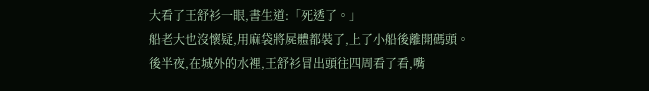大看了王舒衫一眼,書生道:「死透了。」
船老大也沒懷疑,用麻袋將屍體都裝了,上了小船後離開碼頭。
後半夜,在城外的水裡,王舒衫冒出頭往四周看了看,嘴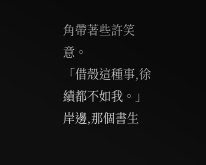角帶著些許笑意。
「借殼這種事,徐績都不如我。」
岸邊,那個書生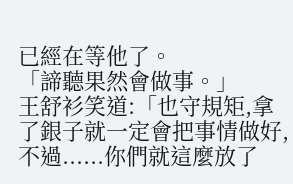已經在等他了。
「諦聽果然會做事。」
王舒衫笑道:「也守規矩,拿了銀子就一定會把事情做好,不過......你們就這麼放了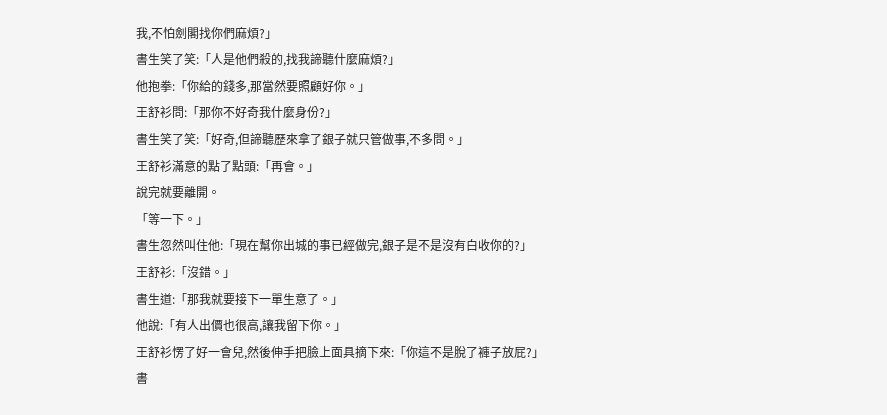我,不怕劍閣找你們麻煩?」
書生笑了笑:「人是他們殺的,找我諦聽什麼麻煩?」
他抱拳:「你給的錢多,那當然要照顧好你。」
王舒衫問:「那你不好奇我什麼身份?」
書生笑了笑:「好奇,但諦聽歷來拿了銀子就只管做事,不多問。」
王舒衫滿意的點了點頭:「再會。」
說完就要離開。
「等一下。」
書生忽然叫住他:「現在幫你出城的事已經做完,銀子是不是沒有白收你的?」
王舒衫:「沒錯。」
書生道:「那我就要接下一單生意了。」
他說:「有人出價也很高,讓我留下你。」
王舒衫愣了好一會兒,然後伸手把臉上面具摘下來:「你這不是脫了褲子放屁?」
書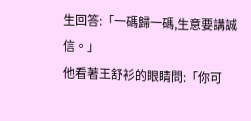生回答:「一碼歸一碼,生意要講誠信。」
他看著王舒衫的眼睛問:「你可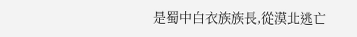是蜀中白衣族族長,從漠北逃亡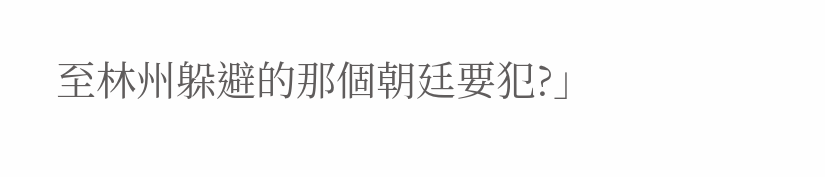至林州躲避的那個朝廷要犯?」